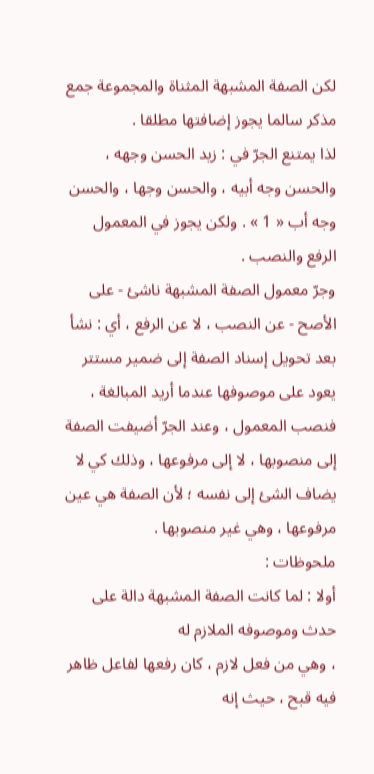لكن الصفة المشبهة المثناة والمجموعة جمع مذكر سالما يجوز إضافتها مطلقا .
لذا يمتنع الجرّ في : زيد الحسن وجهه ، والحسن وجه أبيه ، والحسن وجها ، والحسن وجه أب « 1 » . ولكن يجوز في المعمول الرفع والنصب .
وجرّ معمول الصفة المشبهة ناشئ - على الأصح - عن النصب ، لا عن الرفع ، أي : نشأ بعد تحويل إسناد الصفة إلى ضمير مستتر يعود على موصوفها عندما أريد المبالغة ، فنصب المعمول ، وعند الجرّ أضيفت الصفة إلى منصوبها ، لا إلى مرفوعها ، وذلك كي لا يضاف الشئ إلى نفسه ؛ لأن الصفة هي عين مرفوعها ، وهي غير منصوبها .
ملحوظات :
أولا : لما كانت الصفة المشبهة دالة على حدث وموصوفه الملازم له
، وهي من فعل لازم ، كان رفعها لفاعل ظاهر فيه قبح ، حيث إنه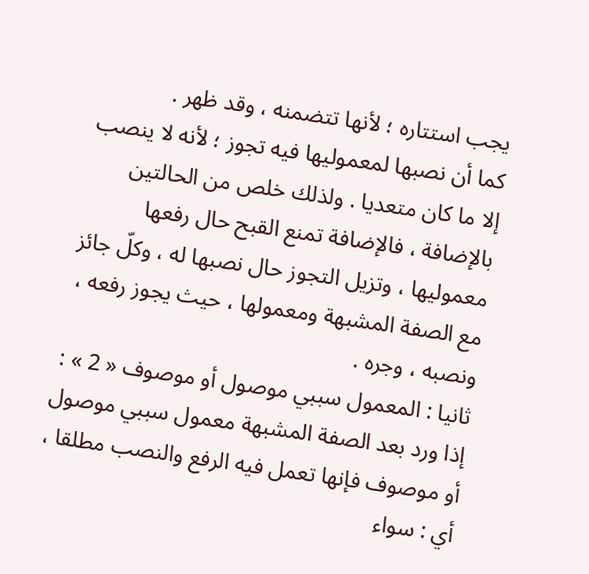يجب استتاره ؛ لأنها تتضمنه ، وقد ظهر .
كما أن نصبها لمعموليها فيه تجوز ؛ لأنه لا ينصب إلا ما كان متعديا . ولذلك خلص من الحالتين بالإضافة ، فالإضافة تمنع القبح حال رفعها معموليها ، وتزيل التجوز حال نصبها له ، وكلّ جائز مع الصفة المشبهة ومعمولها ، حيث يجوز رفعه ، ونصبه ، وجره .
ثانيا : المعمول سببي موصول أو موصوف « 2 » :
إذا ورد بعد الصفة المشبهة معمول سببي موصول أو موصوف فإنها تعمل فيه الرفع والنصب مطلقا ، أي : سواء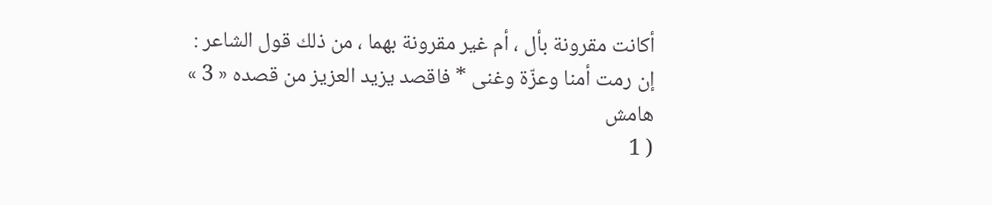أكانت مقرونة بأل ، أم غير مقرونة بهما ، من ذلك قول الشاعر :
إن رمت أمنا وعزّة وغنى * فاقصد يزيد العزيز من قصده « 3 »
هامش
( 1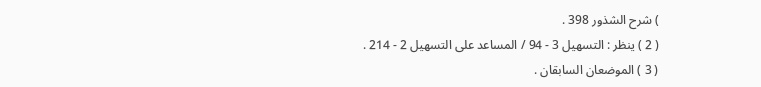) شرح الشذور 398 .
( 2 ) ينظر : التسهيل 3 - 94 / المساعد على التسهيل 2 - 214 .
( 3 ) الموضعان السابقان .